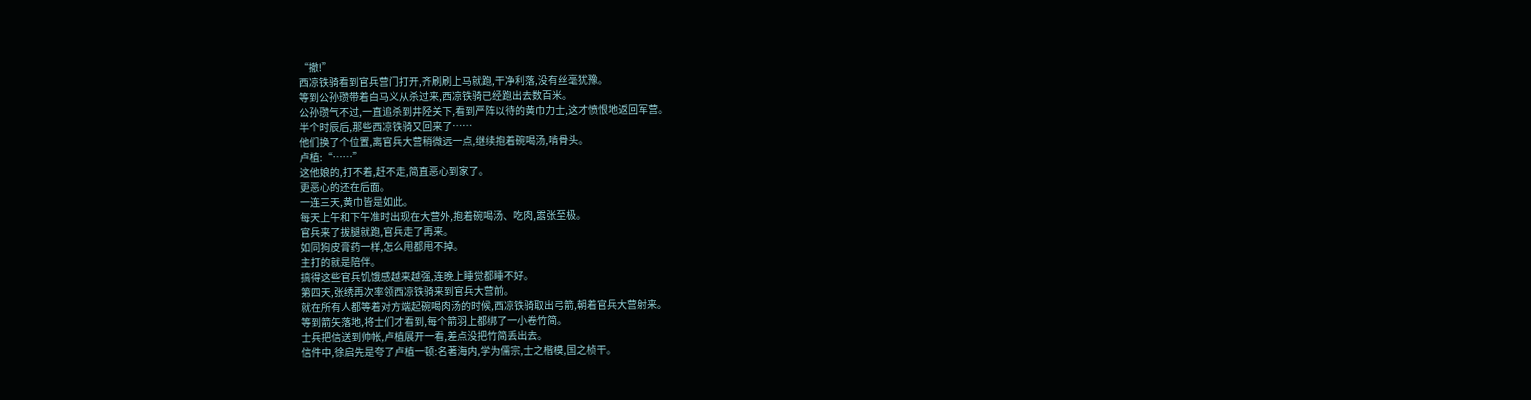“撤!”
西凉铁骑看到官兵营门打开,齐刷刷上马就跑,干净利落,没有丝毫犹豫。
等到公孙瓒带着白马义从杀过来,西凉铁骑已经跑出去数百米。
公孙瓒气不过,一直追杀到井陉关下,看到严阵以待的黄巾力士,这才愤恨地返回军营。
半个时辰后,那些西凉铁骑又回来了……
他们换了个位置,离官兵大营稍微远一点,继续抱着碗喝汤,啃骨头。
卢植:“……”
这他娘的,打不着,赶不走,简直恶心到家了。
更恶心的还在后面。
一连三天,黄巾皆是如此。
每天上午和下午准时出现在大营外,抱着碗喝汤、吃肉,嚣张至极。
官兵来了拔腿就跑,官兵走了再来。
如同狗皮膏药一样,怎么甩都甩不掉。
主打的就是陪伴。
搞得这些官兵饥饿感越来越强,连晚上睡觉都睡不好。
第四天,张绣再次率领西凉铁骑来到官兵大营前。
就在所有人都等着对方端起碗喝肉汤的时候,西凉铁骑取出弓箭,朝着官兵大营射来。
等到箭矢落地,将士们才看到,每个箭羽上都绑了一小卷竹简。
士兵把信送到帅帐,卢植展开一看,差点没把竹简丢出去。
信件中,徐启先是夸了卢植一顿:名著海内,学为儒宗,士之楷模,国之桢干。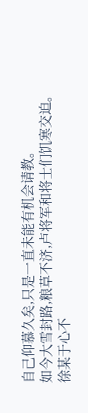自己仰慕久矣,只是一直未能有机会请教。
如今大雪封路,粮草不济,卢将军和将士们饥寒交迫。
徐某于心不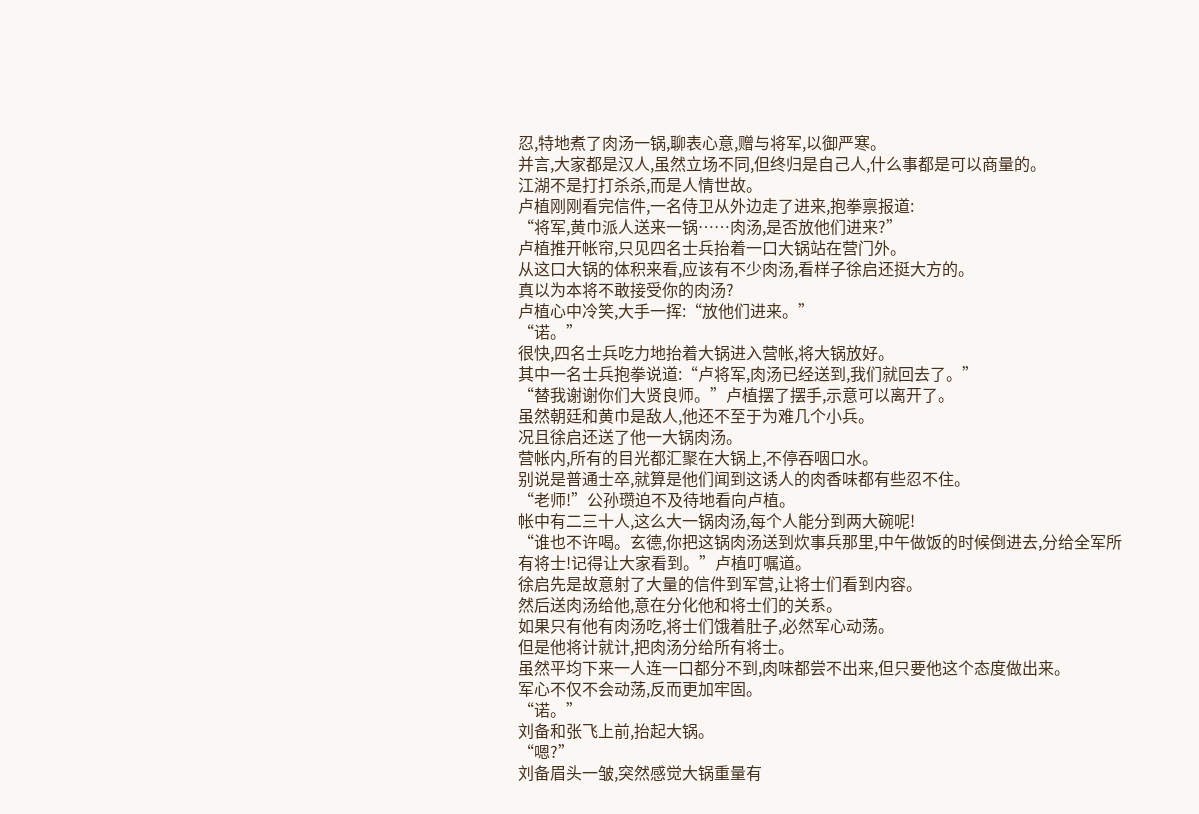忍,特地煮了肉汤一锅,聊表心意,赠与将军,以御严寒。
并言,大家都是汉人,虽然立场不同,但终归是自己人,什么事都是可以商量的。
江湖不是打打杀杀,而是人情世故。
卢植刚刚看完信件,一名侍卫从外边走了进来,抱拳禀报道:
“将军,黄巾派人送来一锅……肉汤,是否放他们进来?”
卢植推开帐帘,只见四名士兵抬着一口大锅站在营门外。
从这口大锅的体积来看,应该有不少肉汤,看样子徐启还挺大方的。
真以为本将不敢接受你的肉汤?
卢植心中冷笑,大手一挥:“放他们进来。”
“诺。”
很快,四名士兵吃力地抬着大锅进入营帐,将大锅放好。
其中一名士兵抱拳说道:“卢将军,肉汤已经送到,我们就回去了。”
“替我谢谢你们大贤良师。”卢植摆了摆手,示意可以离开了。
虽然朝廷和黄巾是敌人,他还不至于为难几个小兵。
况且徐启还送了他一大锅肉汤。
营帐内,所有的目光都汇聚在大锅上,不停吞咽口水。
别说是普通士卒,就算是他们闻到这诱人的肉香味都有些忍不住。
“老师!”公孙瓒迫不及待地看向卢植。
帐中有二三十人,这么大一锅肉汤,每个人能分到两大碗呢!
“谁也不许喝。玄德,你把这锅肉汤送到炊事兵那里,中午做饭的时候倒进去,分给全军所有将士!记得让大家看到。”卢植叮嘱道。
徐启先是故意射了大量的信件到军营,让将士们看到内容。
然后送肉汤给他,意在分化他和将士们的关系。
如果只有他有肉汤吃,将士们饿着肚子,必然军心动荡。
但是他将计就计,把肉汤分给所有将士。
虽然平均下来一人连一口都分不到,肉味都尝不出来,但只要他这个态度做出来。
军心不仅不会动荡,反而更加牢固。
“诺。”
刘备和张飞上前,抬起大锅。
“嗯?”
刘备眉头一皱,突然感觉大锅重量有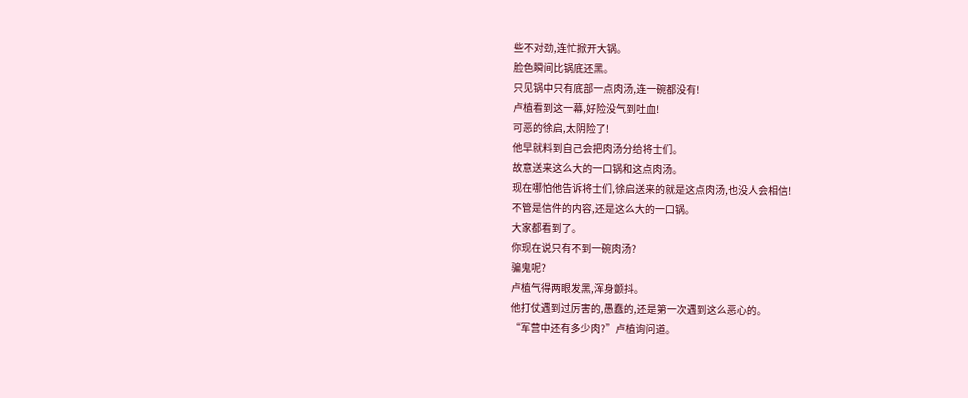些不对劲,连忙掀开大锅。
脸色瞬间比锅底还黑。
只见锅中只有底部一点肉汤,连一碗都没有!
卢植看到这一幕,好险没气到吐血!
可恶的徐启,太阴险了!
他早就料到自己会把肉汤分给将士们。
故意送来这么大的一口锅和这点肉汤。
现在哪怕他告诉将士们,徐启送来的就是这点肉汤,也没人会相信!
不管是信件的内容,还是这么大的一口锅。
大家都看到了。
你现在说只有不到一碗肉汤?
骗鬼呢?
卢植气得两眼发黑,浑身颤抖。
他打仗遇到过厉害的,愚蠢的,还是第一次遇到这么恶心的。
“军营中还有多少肉?”卢植询问道。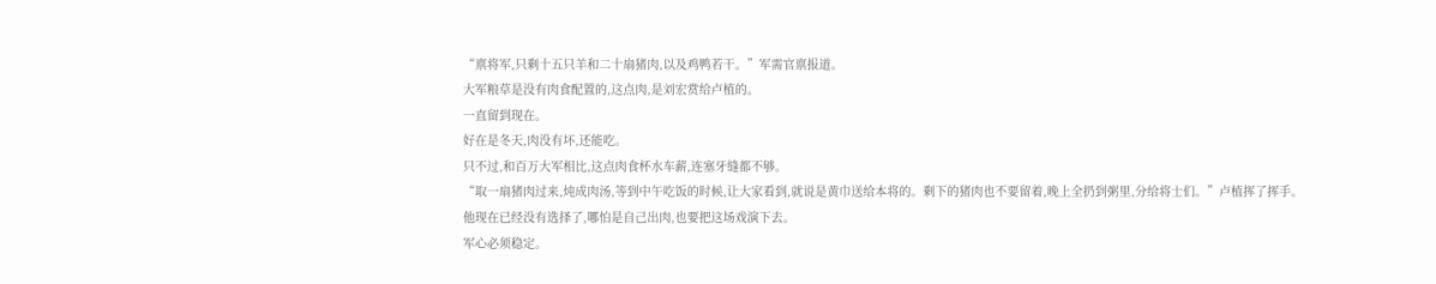“禀将军,只剩十五只羊和二十扇猪肉,以及鸡鸭若干。”军需官禀报道。
大军粮草是没有肉食配置的,这点肉,是刘宏赏给卢植的。
一直留到现在。
好在是冬天,肉没有坏,还能吃。
只不过,和百万大军相比,这点肉食杯水车薪,连塞牙缝都不够。
“取一扇猪肉过来,炖成肉汤,等到中午吃饭的时候,让大家看到,就说是黄巾送给本将的。剩下的猪肉也不要留着,晚上全扔到粥里,分给将士们。”卢植挥了挥手。
他现在已经没有选择了,哪怕是自己出肉,也要把这场戏演下去。
军心必须稳定。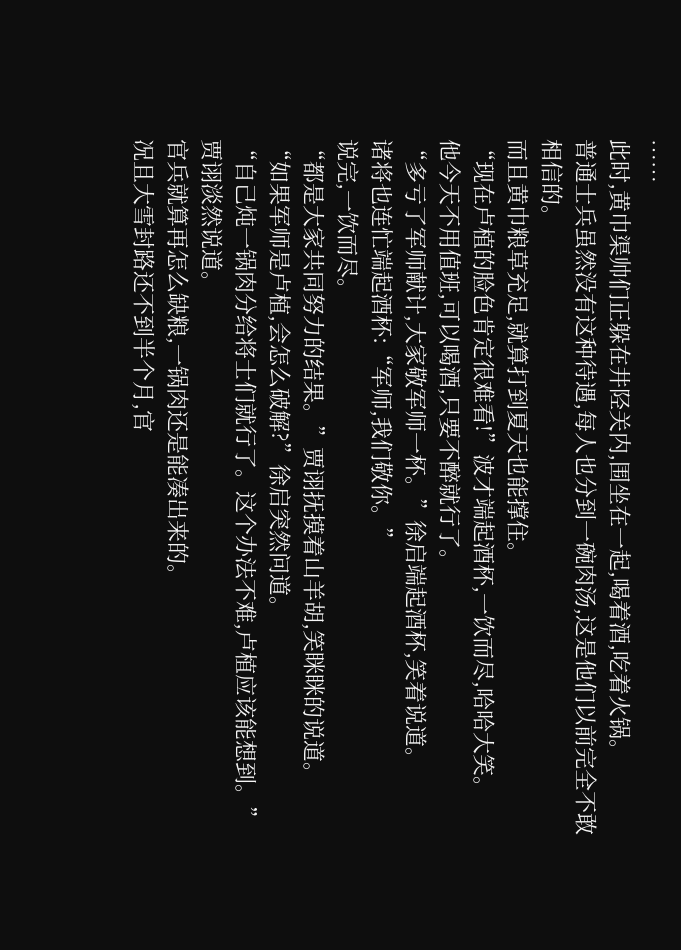……
此时,黄巾渠帅们正躲在井陉关内,围坐在一起,喝着酒,吃着火锅。
普通士兵虽然没有这种待遇,每人也分到一碗肉汤,这是他们以前完全不敢相信的。
而且黄巾粮草充足,就算打到夏天也能撑住。
“现在卢植的脸色肯定很难看!”波才端起酒杯,一饮而尽,哈哈大笑。
他今天不用值班,可以喝酒,只要不醉就行了。
“多亏了军师献计,大家敬军师一杯。”徐启端起酒杯,笑着说道。
诸将也连忙端起酒杯:“军师,我们敬你。”
说完,一饮而尽。
“都是大家共同努力的结果。”贾诩抚摸着山羊胡,笑眯眯的说道。
“如果军师是卢植,会怎么破解?”徐启突然问道。
“自己炖一锅肉分给将士们就行了。这个办法不难,卢植应该能想到。”贾诩淡然说道。
官兵就算再怎么缺粮,一锅肉还是能凑出来的。
况且大雪封路还不到半个月,官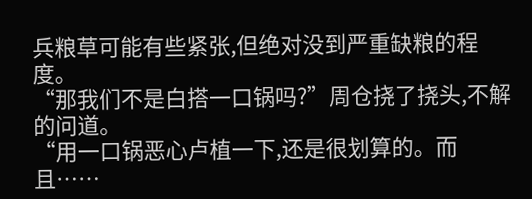兵粮草可能有些紧张,但绝对没到严重缺粮的程度。
“那我们不是白搭一口锅吗?”周仓挠了挠头,不解的问道。
“用一口锅恶心卢植一下,还是很划算的。而且……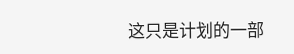这只是计划的一部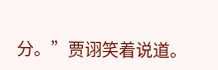分。”贾诩笑着说道。